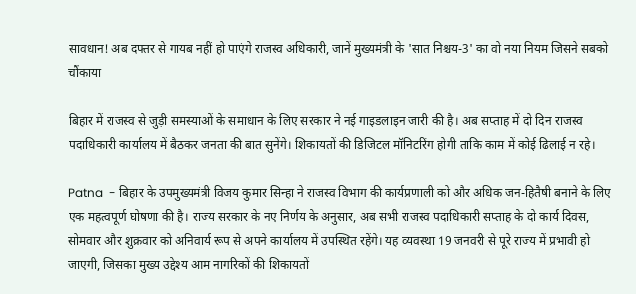सावधान! अब दफ्तर से गायब नहीं हो पाएंगे राजस्व अधिकारी, जानें मुख्यमंत्री के 'सात निश्चय-3' का वो नया नियम जिसने सबको चौंकाया

बिहार में राजस्व से जुड़ी समस्याओं के समाधान के लिए सरकार ने नई गाइडलाइन जारी की है। अब सप्ताह में दो दिन राजस्व पदाधिकारी कार्यालय में बैठकर जनता की बात सुनेंगे। शिकायतों की डिजिटल मॉनिटरिंग होगी ताकि काम में कोई ढिलाई न रहे।

Patna  - बिहार के उपमुख्यमंत्री विजय कुमार सिन्हा ने राजस्व विभाग की कार्यप्रणाली को और अधिक जन-हितैषी बनाने के लिए एक महत्वपूर्ण घोषणा की है। राज्य सरकार के नए निर्णय के अनुसार, अब सभी राजस्व पदाधिकारी सप्ताह के दो कार्य दिवस, सोमवार और शुक्रवार को अनिवार्य रूप से अपने कार्यालय में उपस्थित रहेंगे। यह व्यवस्था 19 जनवरी से पूरे राज्य में प्रभावी हो जाएगी, जिसका मुख्य उद्देश्य आम नागरिकों की शिकायतों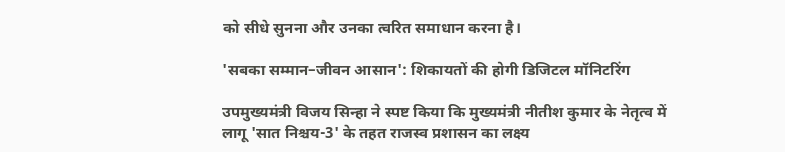को सीधे सुनना और उनका त्वरित समाधान करना है।

'सबका सम्मान–जीवन आसान': शिकायतों की होगी डिजिटल मॉनिटरिंग

उपमुख्यमंत्री विजय सिन्हा ने स्पष्ट किया कि मुख्यमंत्री नीतीश कुमार के नेतृत्व में लागू 'सात निश्चय-3' के तहत राजस्व प्रशासन का लक्ष्य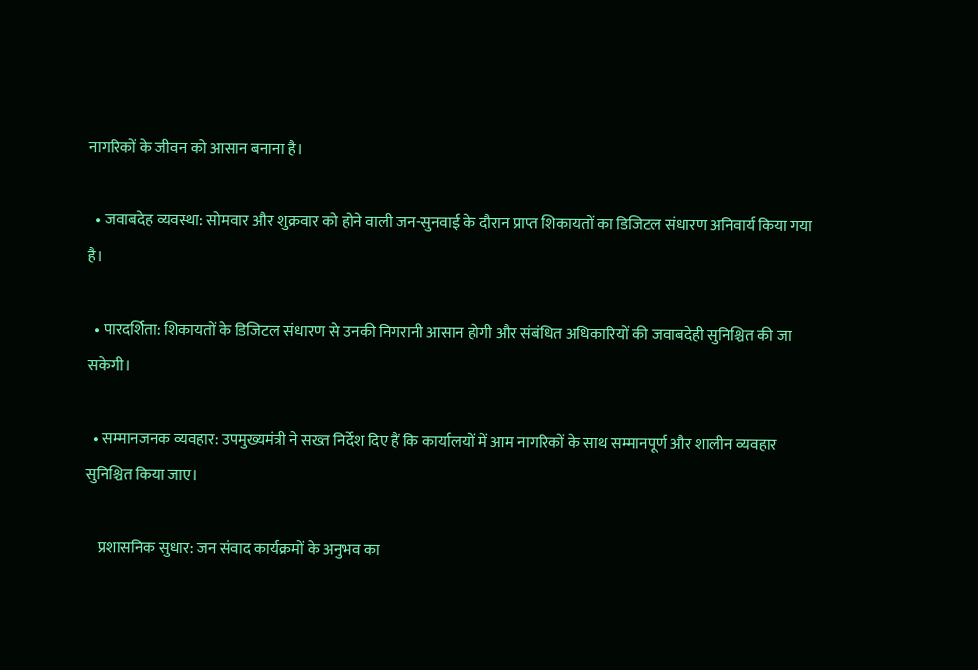नागरिकों के जीवन को आसान बनाना है।

  • जवाबदेह व्यवस्था: सोमवार और शुक्रवार को होने वाली जन-सुनवाई के दौरान प्राप्त शिकायतों का डिजिटल संधारण अनिवार्य किया गया है।

  • पारदर्शिता: शिकायतों के डिजिटल संधारण से उनकी निगरानी आसान होगी और संबंधित अधिकारियों की जवाबदेही सुनिश्चित की जा सकेगी।

  • सम्मानजनक व्यवहार: उपमुख्यमंत्री ने सख्त निर्देश दिए हैं कि कार्यालयों में आम नागरिकों के साथ सम्मानपूर्ण और शालीन व्यवहार सुनिश्चित किया जाए।

    प्रशासनिक सुधार: जन संवाद कार्यक्रमों के अनुभव का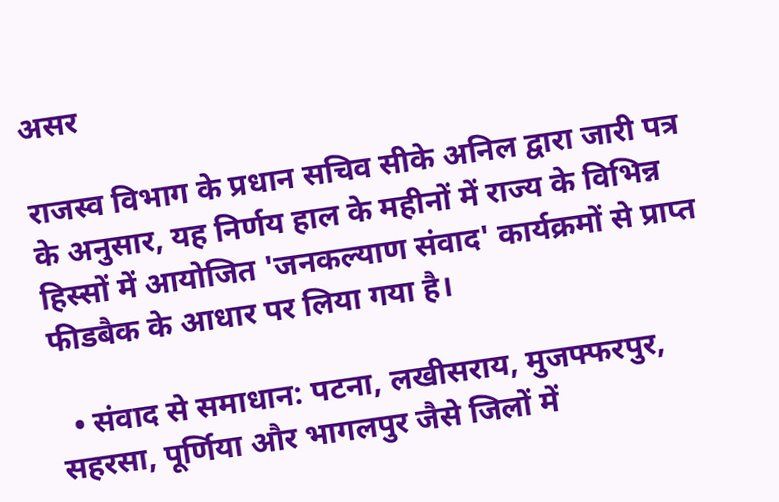असर

राजस्व विभाग के प्रधान सचिव सीके अनिल द्वारा जारी पत्र के अनुसार, यह निर्णय हाल के महीनों में राज्य के विभिन्न हिस्सों में आयोजित 'जनकल्याण संवाद' कार्यक्रमों से प्राप्त फीडबैक के आधार पर लिया गया है।

  • संवाद से समाधान: पटना, लखीसराय, मुजफ्फरपुर, सहरसा, पूर्णिया और भागलपुर जैसे जिलों में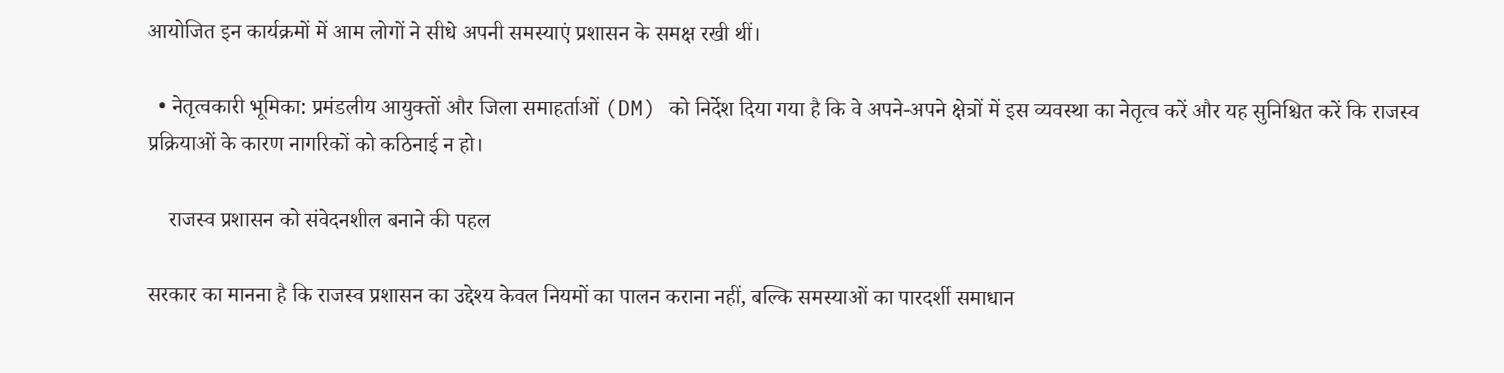आयोजित इन कार्यक्रमों में आम लोगों ने सीधे अपनी समस्याएं प्रशासन के समक्ष रखी थीं।

  • नेतृत्वकारी भूमिका: प्रमंडलीय आयुक्तों और जिला समाहर्ताओं (DM) को निर्देश दिया गया है कि वे अपने-अपने क्षेत्रों में इस व्यवस्था का नेतृत्व करें और यह सुनिश्चित करें कि राजस्व प्रक्रियाओं के कारण नागरिकों को कठिनाई न हो।

    राजस्व प्रशासन को संवेदनशील बनाने की पहल

सरकार का मानना है कि राजस्व प्रशासन का उद्देश्य केवल नियमों का पालन कराना नहीं, बल्कि समस्याओं का पारदर्शी समाधान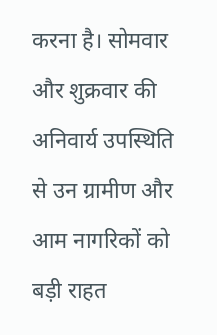करना है। सोमवार और शुक्रवार की अनिवार्य उपस्थिति से उन ग्रामीण और आम नागरिकों को बड़ी राहत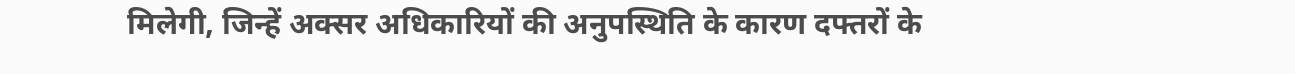मिलेगी, जिन्हें अक्सर अधिकारियों की अनुपस्थिति के कारण दफ्तरों के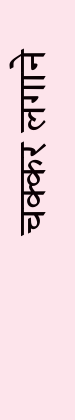चक्कर लगाने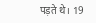पड़ते थे। 19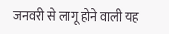जनवरी से लागू होने वाली यह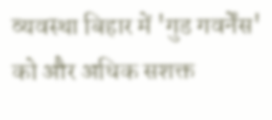व्यवस्था बिहार में 'गुड गवर्नेंस' को और अधिक सशक्त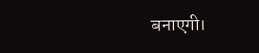बनाएगी।